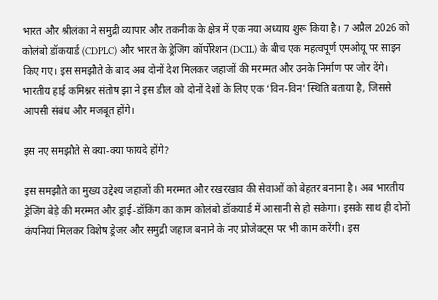भारत और श्रीलंका ने समुद्री व्यापार और तकनीक के क्षेत्र में एक नया अध्याय शुरू किया है। 7 अप्रैल 2026 को कोलंबो डॉकयार्ड (CDPLC) और भारत के ड्रेजिंग कॉर्पोरेशन (DCIL) के बीच एक महत्वपूर्ण एमओयू पर साइन किए गए। इस समझौते के बाद अब दोनों देश मिलकर जहाजों की मरम्मत और उनके निर्माण पर जोर देंगे। भारतीय हाई कमिश्नर संतोष झा ने इस डील को दोनों देशों के लिए एक ‘विन-विन’ स्थिति बताया है, जिससे आपसी संबंध और मजबूत होंगे।

इस नए समझौते से क्या-क्या फायदे होंगे?

इस समझौते का मुख्य उद्देश्य जहाजों की मरम्मत और रखरखाव की सेवाओं को बेहतर बनाना है। अब भारतीय ड्रेजिंग बेड़े की मरम्मत और ड्राई-डॉकिंग का काम कोलंबो डॉकयार्ड में आसानी से हो सकेगा। इसके साथ ही दोनों कंपनियां मिलकर विशेष ड्रेजर और समुद्री जहाज बनाने के नए प्रोजेक्ट्स पर भी काम करेंगी। इस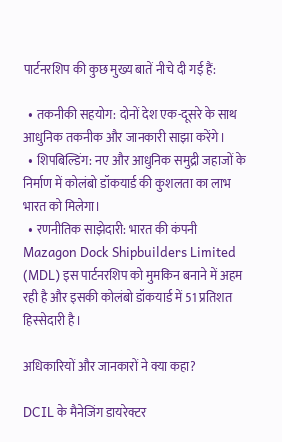पार्टनरशिप की कुछ मुख्य बातें नीचे दी गई हैं:

  • तकनीकी सहयोग: दोनों देश एक-दूसरे के साथ आधुनिक तकनीक और जानकारी साझा करेंगे।
  • शिपबिल्डिंग: नए और आधुनिक समुद्री जहाजों के निर्माण में कोलंबो डॉकयार्ड की कुशलता का लाभ भारत को मिलेगा।
  • रणनीतिक साझेदारी: भारत की कंपनी Mazagon Dock Shipbuilders Limited (MDL) इस पार्टनरशिप को मुमकिन बनाने में अहम रही है और इसकी कोलंबो डॉकयार्ड में 51 प्रतिशत हिस्सेदारी है।

अधिकारियों और जानकारों ने क्या कहा?

DCIL के मैनेजिंग डायरेक्टर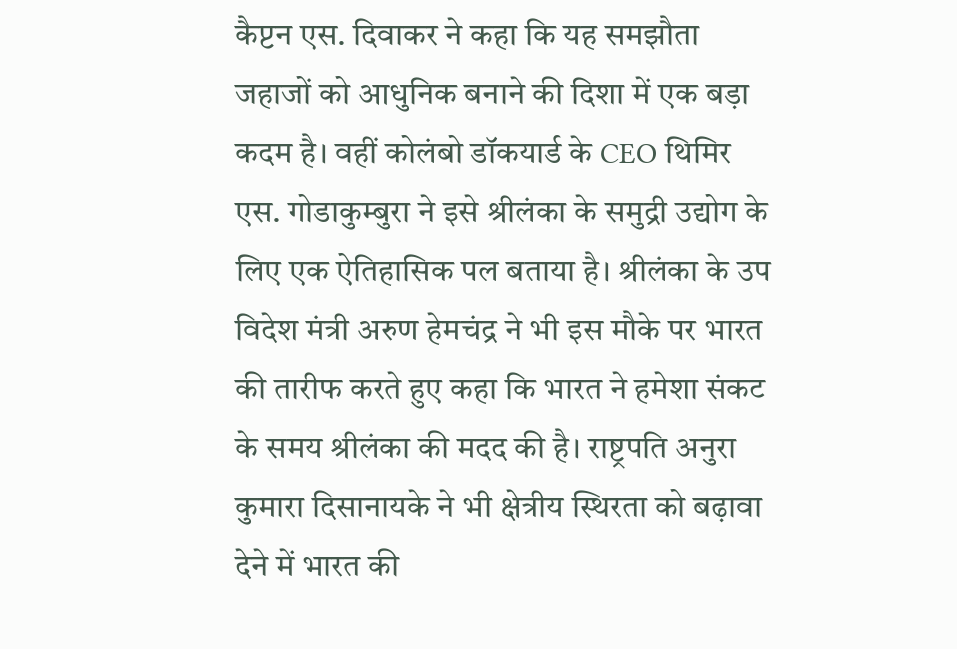कैप्टन एस. दिवाकर ने कहा कि यह समझौता जहाजों को आधुनिक बनाने की दिशा में एक बड़ा कदम है। वहीं कोलंबो डॉकयार्ड के CEO थिमिर एस. गोडाकुम्बुरा ने इसे श्रीलंका के समुद्री उद्योग के लिए एक ऐतिहासिक पल बताया है। श्रीलंका के उप विदेश मंत्री अरुण हेमचंद्र ने भी इस मौके पर भारत की तारीफ करते हुए कहा कि भारत ने हमेशा संकट के समय श्रीलंका की मदद की है। राष्ट्रपति अनुरा कुमारा दिसानायके ने भी क्षेत्रीय स्थिरता को बढ़ावा देने में भारत की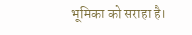भूमिका को सराहा है।